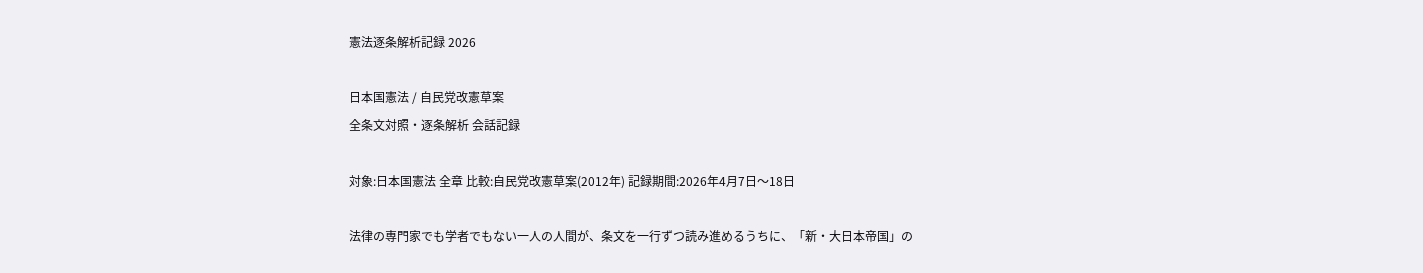憲法逐条解析記録 2026

日本国憲法 / 自民党改憲草案
全条文対照・逐条解析 会話記録

対象:日本国憲法 全章 比較:自民党改憲草案(2012年) 記録期間:2026年4月7日〜18日

法律の専門家でも学者でもない一人の人間が、条文を一行ずつ読み進めるうちに、「新・大日本帝国」の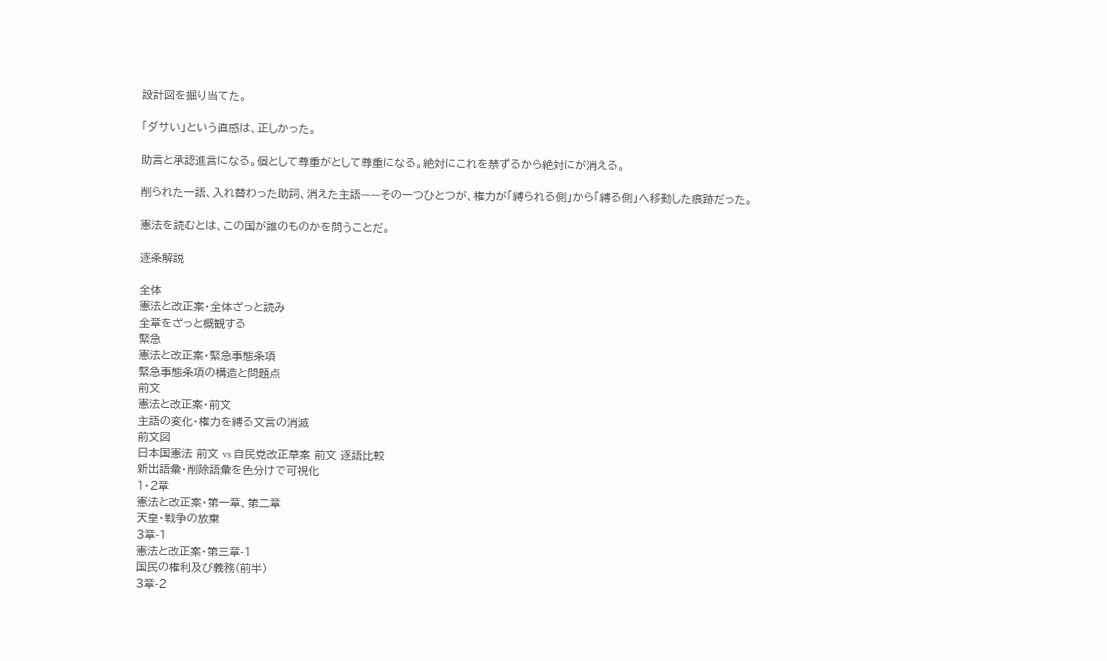設計図を掘り当てた。

「ダサい」という直感は、正しかった。

助言と承認進言になる。個として尊重がとして尊重になる。絶対にこれを禁ずるから絶対にが消える。

削られた一語、入れ替わった助詞、消えた主語——その一つひとつが、権力が「縛られる側」から「縛る側」へ移動した痕跡だった。

憲法を読むとは、この国が誰のものかを問うことだ。

逐条解説

全体
憲法と改正案・全体ざっと読み
全章をざっと概観する
緊急
憲法と改正案・緊急事態条項
緊急事態条項の構造と問題点
前文
憲法と改正案・前文
主語の変化・権力を縛る文言の消滅
前文図
日本国憲法 前文 vs 自民党改正草案 前文 逐語比較
新出語彙・削除語彙を色分けで可視化
1・2章
憲法と改正案・第一章、第二章
天皇・戦争の放棄
3章-1
憲法と改正案・第三章-1
国民の権利及び義務(前半)
3章-2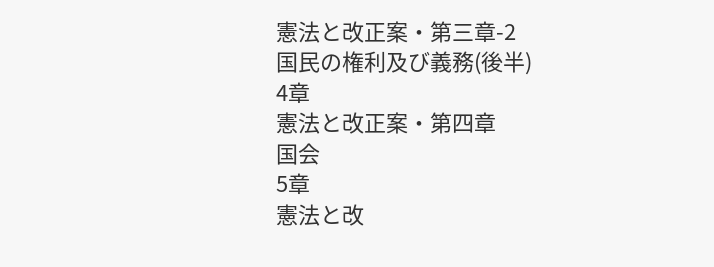憲法と改正案・第三章-2
国民の権利及び義務(後半)
4章
憲法と改正案・第四章
国会
5章
憲法と改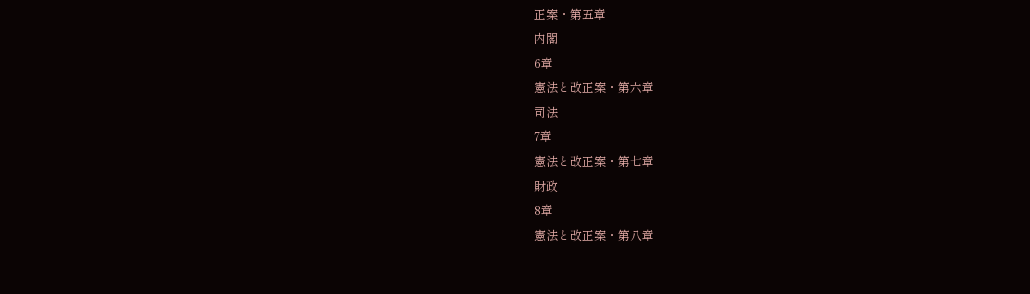正案・第五章
内閣
6章
憲法と改正案・第六章
司法
7章
憲法と改正案・第七章
財政
8章
憲法と改正案・第八章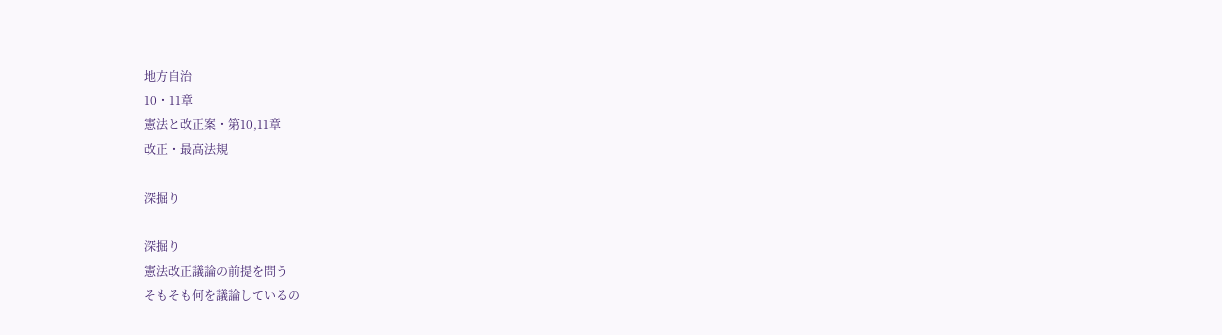地方自治
10・11章
憲法と改正案・第10,11章
改正・最高法規

深掘り

深掘り
憲法改正議論の前提を問う
そもそも何を議論しているの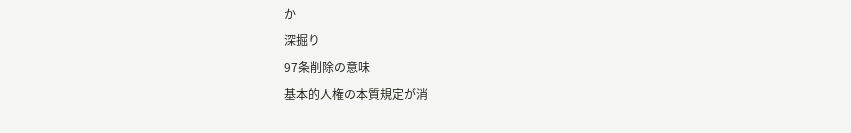か
深掘り
97条削除の意味
基本的人権の本質規定が消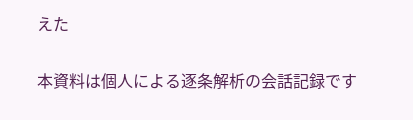えた

本資料は個人による逐条解析の会話記録です